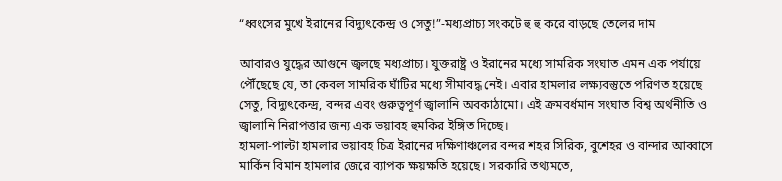“ধ্বংসের মুখে ইরানের বিদ্যুৎকেন্দ্র ও সেতু!”-মধ্যপ্রাচ্য সংকটে হু হু করে বাড়ছে তেলের দাম

আবারও যুদ্ধের আগুনে জ্বলছে মধ্যপ্রাচ্য। যুক্তরাষ্ট্র ও ইরানের মধ্যে সামরিক সংঘাত এমন এক পর্যায়ে পৌঁছেছে যে, তা কেবল সামরিক ঘাঁটির মধ্যে সীমাবদ্ধ নেই। এবার হামলার লক্ষ্যবস্তুতে পরিণত হয়েছে সেতু, বিদ্যুৎকেন্দ্র, বন্দর এবং গুরুত্বপূর্ণ জ্বালানি অবকাঠামো। এই ক্রমবর্ধমান সংঘাত বিশ্ব অর্থনীতি ও জ্বালানি নিরাপত্তার জন্য এক ভয়াবহ হুমকির ইঙ্গিত দিচ্ছে।
হামলা-পাল্টা হামলার ভয়াবহ চিত্র ইরানের দক্ষিণাঞ্চলের বন্দর শহর সিরিক, বুশেহর ও বান্দার আব্বাসে মার্কিন বিমান হামলার জেরে ব্যাপক ক্ষয়ক্ষতি হয়েছে। সরকারি তথ্যমতে,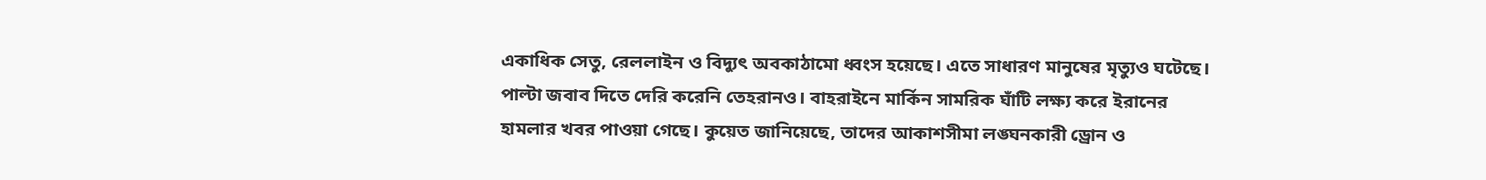একাধিক সেতু, রেললাইন ও বিদ্যুৎ অবকাঠামো ধ্বংস হয়েছে। এতে সাধারণ মানুষের মৃত্যুও ঘটেছে। পাল্টা জবাব দিতে দেরি করেনি তেহরানও। বাহরাইনে মার্কিন সামরিক ঘাঁটি লক্ষ্য করে ইরানের হামলার খবর পাওয়া গেছে। কুয়েত জানিয়েছে, তাদের আকাশসীমা লঙ্ঘনকারী ড্রোন ও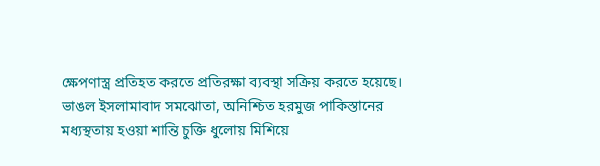ক্ষেপণাস্ত্র প্রতিহত করতে প্রতিরক্ষা ব্যবস্থা সক্রিয় করতে হয়েছে।
ভাঙল ইসলামাবাদ সমঝোতা, অনিশ্চিত হরমুজ পাকিস্তানের মধ্যস্থতায় হওয়া শান্তি চুক্তি ধুলোয় মিশিয়ে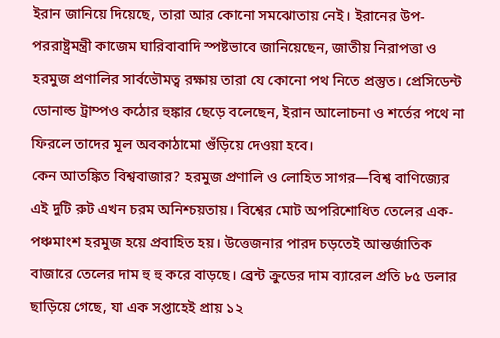ইরান জানিয়ে দিয়েছে, তারা আর কোনো সমঝোতায় নেই। ইরানের উপ-পররাষ্ট্রমন্ত্রী কাজেম ঘারিবাবাদি স্পষ্টভাবে জানিয়েছেন, জাতীয় নিরাপত্তা ও হরমুজ প্রণালির সার্বভৌমত্ব রক্ষায় তারা যে কোনো পথ নিতে প্রস্তুত। প্রেসিডেন্ট ডোনাল্ড ট্রাম্পও কঠোর হুঙ্কার ছেড়ে বলেছেন, ইরান আলোচনা ও শর্তের পথে না ফিরলে তাদের মূল অবকাঠামো গুঁড়িয়ে দেওয়া হবে।
কেন আতঙ্কিত বিশ্ববাজার? হরমুজ প্রণালি ও লোহিত সাগর—বিশ্ব বাণিজ্যের এই দুটি রুট এখন চরম অনিশ্চয়তায়। বিশ্বের মোট অপরিশোধিত তেলের এক-পঞ্চমাংশ হরমুজ হয়ে প্রবাহিত হয়। উত্তেজনার পারদ চড়তেই আন্তর্জাতিক বাজারে তেলের দাম হু হু করে বাড়ছে। ব্রেন্ট ক্রুডের দাম ব্যারেল প্রতি ৮৫ ডলার ছাড়িয়ে গেছে, যা এক সপ্তাহেই প্রায় ১২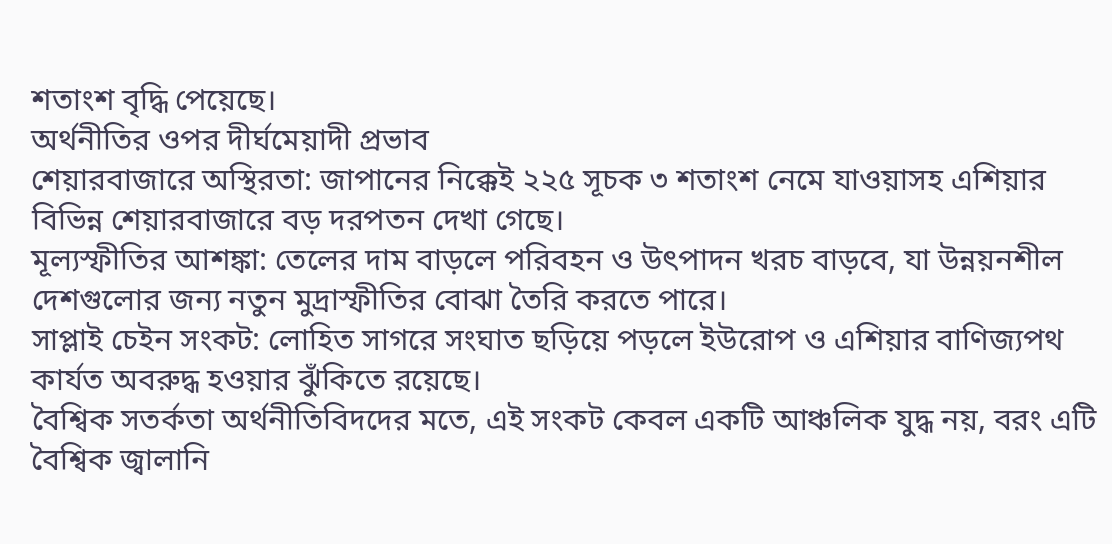শতাংশ বৃদ্ধি পেয়েছে।
অর্থনীতির ওপর দীর্ঘমেয়াদী প্রভাব
শেয়ারবাজারে অস্থিরতা: জাপানের নিক্কেই ২২৫ সূচক ৩ শতাংশ নেমে যাওয়াসহ এশিয়ার বিভিন্ন শেয়ারবাজারে বড় দরপতন দেখা গেছে।
মূল্যস্ফীতির আশঙ্কা: তেলের দাম বাড়লে পরিবহন ও উৎপাদন খরচ বাড়বে, যা উন্নয়নশীল দেশগুলোর জন্য নতুন মুদ্রাস্ফীতির বোঝা তৈরি করতে পারে।
সাপ্লাই চেইন সংকট: লোহিত সাগরে সংঘাত ছড়িয়ে পড়লে ইউরোপ ও এশিয়ার বাণিজ্যপথ কার্যত অবরুদ্ধ হওয়ার ঝুঁকিতে রয়েছে।
বৈশ্বিক সতর্কতা অর্থনীতিবিদদের মতে, এই সংকট কেবল একটি আঞ্চলিক যুদ্ধ নয়, বরং এটি বৈশ্বিক জ্বালানি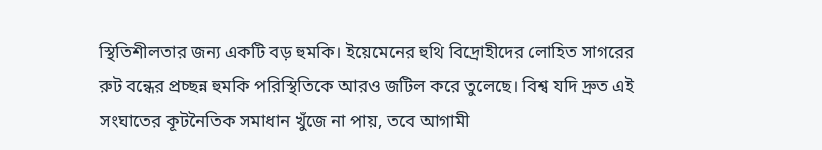স্থিতিশীলতার জন্য একটি বড় হুমকি। ইয়েমেনের হুথি বিদ্রোহীদের লোহিত সাগরের রুট বন্ধের প্রচ্ছন্ন হুমকি পরিস্থিতিকে আরও জটিল করে তুলেছে। বিশ্ব যদি দ্রুত এই সংঘাতের কূটনৈতিক সমাধান খুঁজে না পায়, তবে আগামী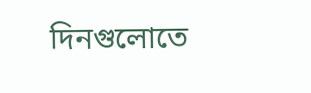দিনগুলোতে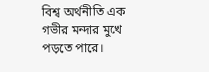বিশ্ব অর্থনীতি এক গভীর মন্দার মুখে পড়তে পারে।